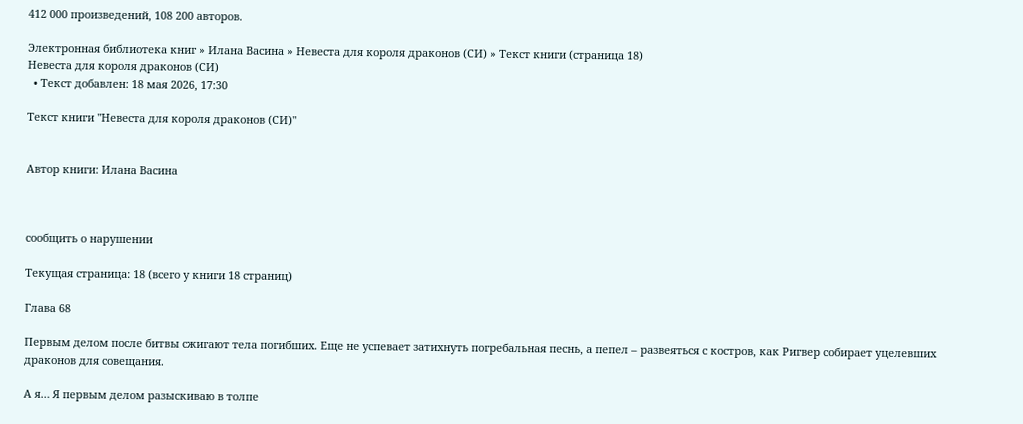412 000 произведений, 108 200 авторов.

Электронная библиотека книг » Илана Васина » Невеста для короля драконов (СИ) » Текст книги (страница 18)
Невеста для короля драконов (СИ)
  • Текст добавлен: 18 мая 2026, 17:30

Текст книги "Невеста для короля драконов (СИ)"


Автор книги: Илана Васина



сообщить о нарушении

Текущая страница: 18 (всего у книги 18 страниц)

Глава 68

Первым делом после битвы сжигают тела погибших. Еще не успевает затихнуть погребальная песнь, а пепел – развеяться с костров, как Ригвер собирает уцелевших драконов для совещания.

А я… Я первым делом разыскиваю в толпе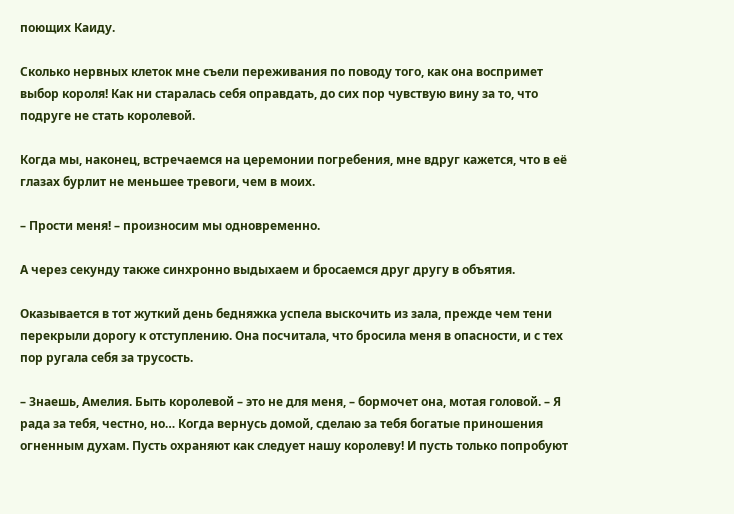поющих Каиду.

Сколько нервных клеток мне съели переживания по поводу того, как она воспримет выбор короля! Как ни старалась себя оправдать, до сих пор чувствую вину за то, что подруге не стать королевой.

Когда мы, наконец, встречаемся на церемонии погребения, мне вдруг кажется, что в её глазах бурлит не меньшее тревоги, чем в моих.

– Прости меня! – произносим мы одновременно.

А через секунду также синхронно выдыхаем и бросаемся друг другу в объятия.

Оказывается в тот жуткий день бедняжка успела выскочить из зала, прежде чем тени перекрыли дорогу к отступлению. Она посчитала, что бросила меня в опасности, и с тех пор ругала себя за трусость.

– Знаешь, Амелия. Быть королевой – это не для меня, – бормочет она, мотая головой. – Я рада за тебя, честно, но… Когда вернусь домой, сделаю за тебя богатые приношения огненным духам. Пусть охраняют как следует нашу королеву! И пусть только попробуют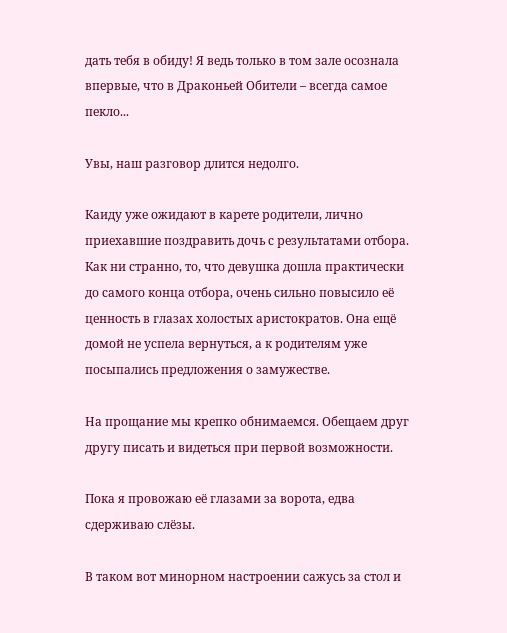дать тебя в обиду! Я ведь только в том зале осознала впервые, что в Драконьей Обители – всегда самое пекло...

Увы, наш разговор длится недолго.

Каиду уже ожидают в карете родители, лично приехавшие поздравить дочь с результатами отбора. Как ни странно, то, что девушка дошла практически до самого конца отбора, очень сильно повысило её ценность в глазах холостых аристократов. Она ещё домой не успела вернуться, а к родителям уже посыпались предложения о замужестве.

На прощание мы крепко обнимаемся. Обещаем друг другу писать и видеться при первой возможности.

Пока я провожаю её глазами за ворота, едва сдерживаю слёзы.

В таком вот минорном настроении сажусь за стол и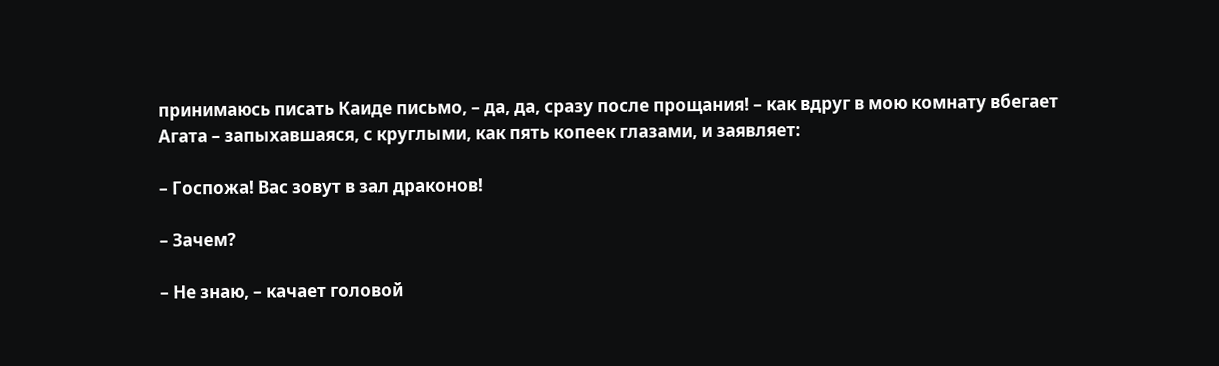принимаюсь писать Каиде письмо, – да, да, сразу после прощания! – как вдруг в мою комнату вбегает Агата – запыхавшаяся, с круглыми, как пять копеек глазами, и заявляет:

– Госпожа! Вас зовут в зал драконов!

– Зачем?

– Не знаю, – качает головой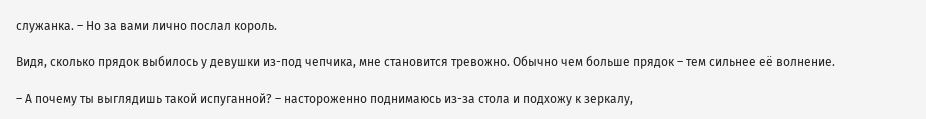служанка. – Но за вами лично послал король.

Видя, сколько прядок выбилось у девушки из-под чепчика, мне становится тревожно. Обычно чем больше прядок – тем сильнее её волнение.

– А почему ты выглядишь такой испуганной? – настороженно поднимаюсь из-за стола и подхожу к зеркалу,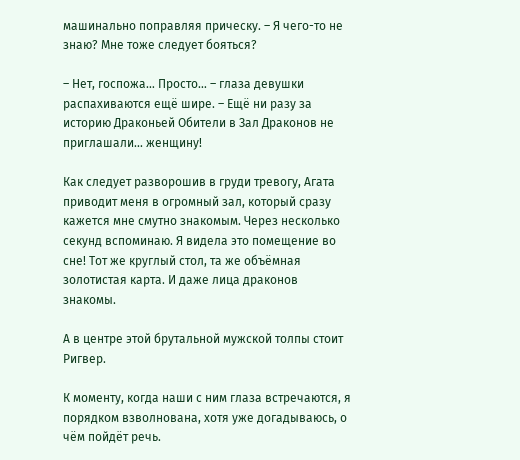машинально поправляя прическу. – Я чего-то не знаю? Мне тоже следует бояться?

– Нет, госпожа… Просто… – глаза девушки распахиваются ещё шире. – Ещё ни разу за историю Драконьей Обители в Зал Драконов не приглашали... женщину!

Как следует разворошив в груди тревогу, Агата приводит меня в огромный зал, который сразу кажется мне смутно знакомым. Через несколько секунд вспоминаю. Я видела это помещение во сне! Тот же круглый стол, та же объёмная золотистая карта. И даже лица драконов знакомы.

А в центре этой брутальной мужской толпы стоит Ригвер.

К моменту, когда наши с ним глаза встречаются, я порядком взволнована, хотя уже догадываюсь, о чём пойдёт речь.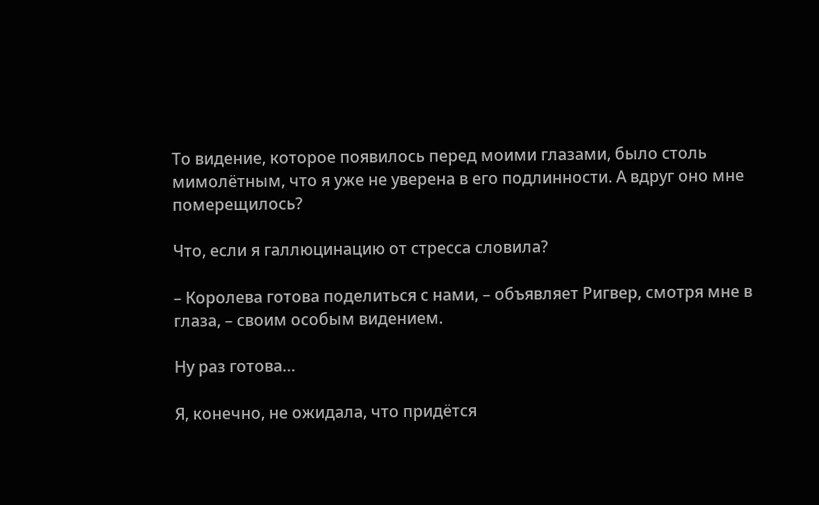То видение, которое появилось перед моими глазами, было столь мимолётным, что я уже не уверена в его подлинности. А вдруг оно мне померещилось?

Что, если я галлюцинацию от стресса словила?

– Королева готова поделиться с нами, – объявляет Ригвер, смотря мне в глаза, – своим особым видением.

Ну раз готова…

Я, конечно, не ожидала, что придётся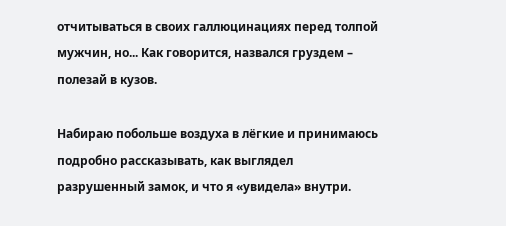отчитываться в своих галлюцинациях перед толпой мужчин, но... Как говорится, назвался груздем – полезай в кузов.

Набираю побольше воздуха в лёгкие и принимаюсь подробно рассказывать, как выглядел разрушенный замок, и что я «увидела» внутри.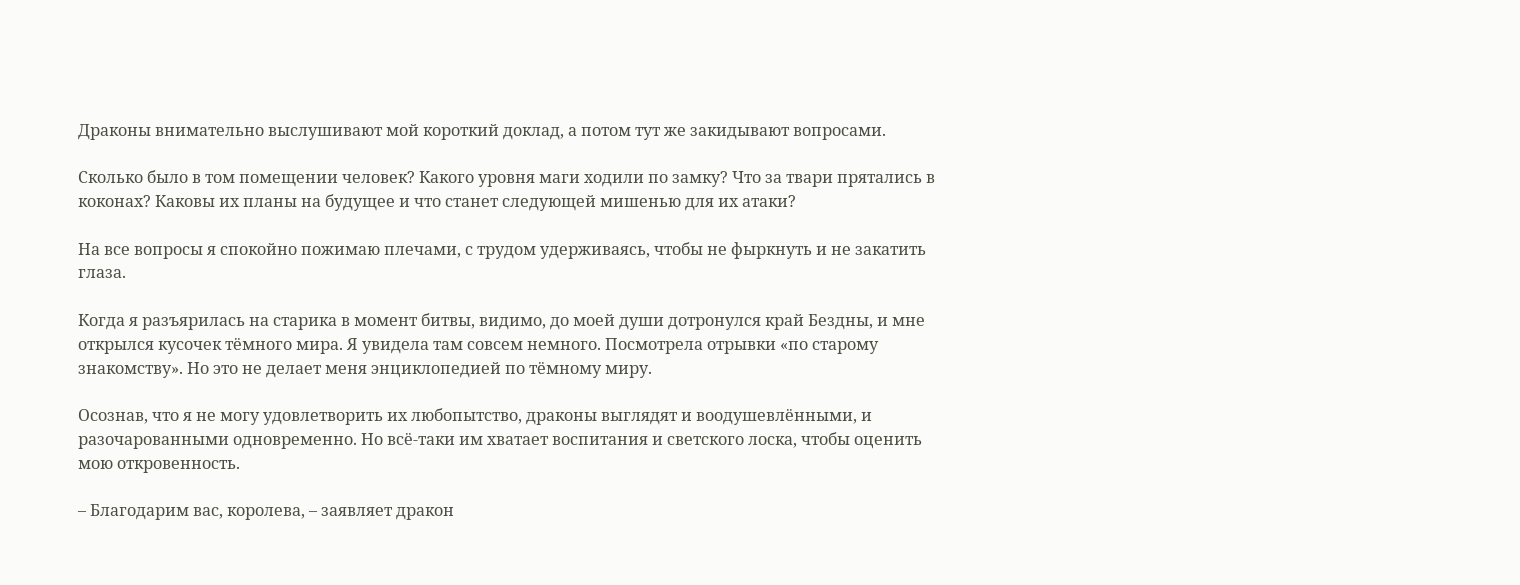Драконы внимательно выслушивают мой короткий доклад, а потом тут же закидывают вопросами.

Сколько было в том помещении человек? Какого уровня маги ходили по замку? Что за твари прятались в коконах? Каковы их планы на будущее и что станет следующей мишенью для их атаки?

На все вопросы я спокойно пожимаю плечами, с трудом удерживаясь, чтобы не фыркнуть и не закатить глаза.

Когда я разъярилась на старика в момент битвы, видимо, до моей души дотронулся край Бездны, и мне открылся кусочек тёмного мира. Я увидела там совсем немного. Посмотрела отрывки «по старому знакомству». Но это не делает меня энциклопедией по тёмному миру.

Осознав, что я не могу удовлетворить их любопытство, драконы выглядят и воодушевлёнными, и разочарованными одновременно. Но всё-таки им хватает воспитания и светского лоска, чтобы оценить мою откровенность.

– Благодарим вас, королева, – заявляет дракон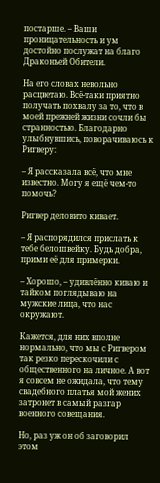постарше. – Ваши проницательность и ум достойно послужат на благо Драконьей Обители.

На его словах невольно расцветаю. Всё-таки приятно получать похвалу за то, что в моей прежней жизни сочли бы странностью. Благодарно улыбнувшись, поворачиваюсь к Ригверу:

– Я рассказала всё, что мне известно. Могу я ещё чем-то помочь?

Ригвер деловито кивает.

– Я распорядился прислать к тебе белошвейку. Будь добра, прими её для примерки.

– Хорошо, – удивлённо киваю и тайком поглядываю на мужские лица, что нас окружают.

Кажется, для них вполне нормально, что мы с Ригвером так резко перескочили с общественного на личное. А вот я совсем не ожидала, что тему свадебного платья мой жених затронет в самый разгар военного совещания.

Но, раз уж он об заговорил этом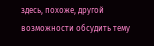здесь, похоже, другой возможности обсудить тему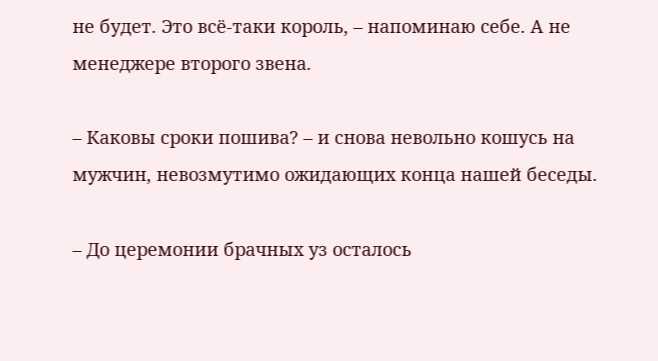не будет. Это всё-таки король, – напоминаю себе. А не менеджере второго звена.

– Каковы сроки пошива? – и снова невольно кошусь на мужчин, невозмутимо ожидающих конца нашей беседы.

– До церемонии брачных уз осталось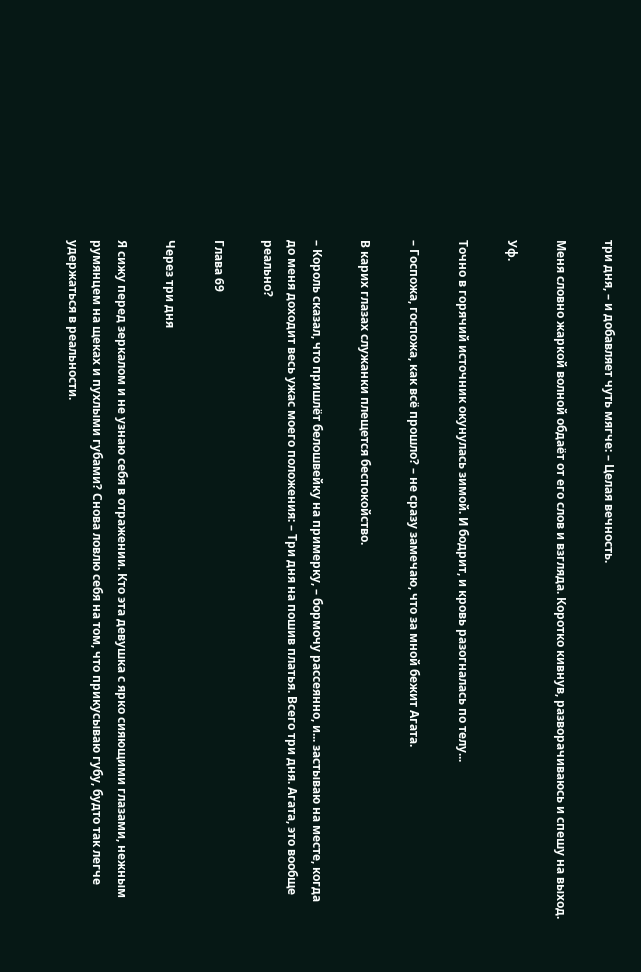три дня, – и добавляет чуть мягче: – Целая вечность.

Меня словно жаркой волной обдаёт от его слов и взгляда. Коротко кивнув, разворачиваюсь и спешу на выход.

Уф.

Точно в горячий источник окунулась зимой. И бодрит, и кровь разогналась по телу...

– Госпожа, госпожа, как всё прошло? – не сразу замечаю, что за мной бежит Агата.

В карих глазах служанки плещется беспокойство.

– Король сказал, что пришлёт белошвейку на примерку, – бормочу рассеянно, и... застываю на месте, когда до меня доходит весь ужас моего положения: – Три дня на пошив платья. Всего три дня. Агата, это вообще реально?

Глава 69

Через три дня

Я сижу перед зеркалом и не узнаю себя в отражении. Кто эта девушка с ярко сияющими глазами, нежным румянцем на щеках и пухлыми губами? Снова ловлю себя на том, что прикусываю губу, будто так легче удержаться в реальности.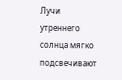Лучи утреннего солнца мягко подсвечивают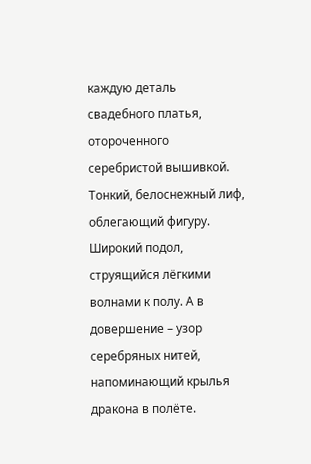каждую деталь свадебного платья, отороченного серебристой вышивкой. Тонкий, белоснежный лиф, облегающий фигуру. Широкий подол, струящийся лёгкими волнами к полу. А в довершение – узор серебряных нитей, напоминающий крылья дракона в полёте.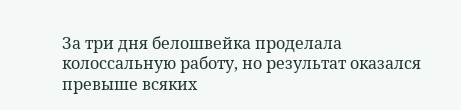За три дня белошвейка проделала колоссальную работу, но результат оказался превыше всяких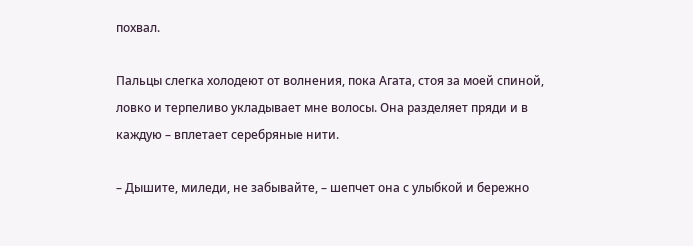похвал.

Пальцы слегка холодеют от волнения, пока Агата, стоя за моей спиной, ловко и терпеливо укладывает мне волосы. Она разделяет пряди и в каждую – вплетает серебряные нити.

– Дышите, миледи, не забывайте, – шепчет она с улыбкой и бережно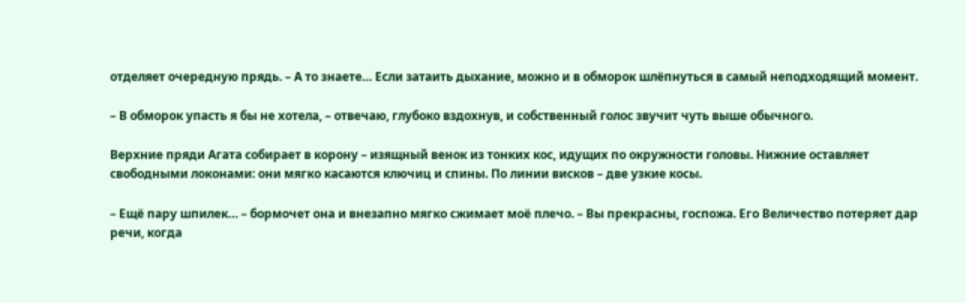отделяет очередную прядь. – А то знаете… Если затаить дыхание, можно и в обморок шлёпнуться в самый неподходящий момент.

– В обморок упасть я бы не хотела, – отвечаю, глубоко вздохнув, и собственный голос звучит чуть выше обычного.

Верхние пряди Агата собирает в корону – изящный венок из тонких кос, идущих по окружности головы. Нижние оставляет свободными локонами: они мягко касаются ключиц и спины. По линии висков – две узкие косы.

– Ещё пару шпилек… – бормочет она и внезапно мягко сжимает моё плечо. – Вы прекрасны, госпожа. Его Величество потеряет дар речи, когда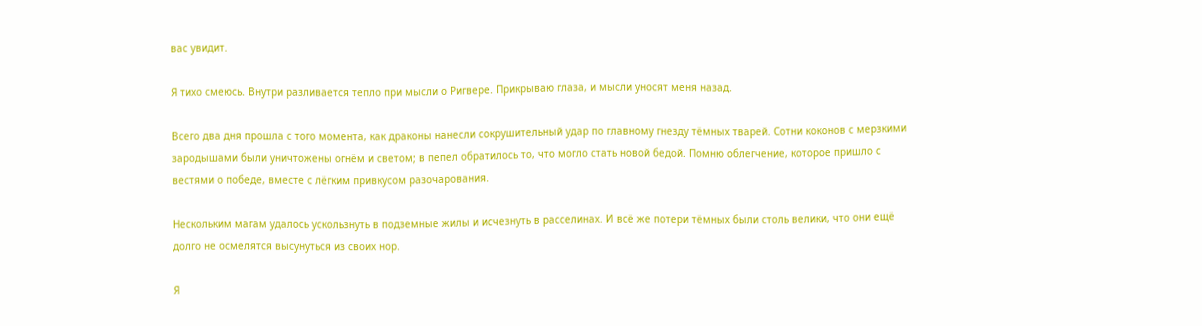вас увидит.

Я тихо смеюсь. Внутри разливается тепло при мысли о Ригвере. Прикрываю глаза, и мысли уносят меня назад.

Всего два дня прошла с того момента, как драконы нанесли сокрушительный удар по главному гнезду тёмных тварей. Сотни коконов с мерзкими зародышами были уничтожены огнём и светом; в пепел обратилось то, что могло стать новой бедой. Помню облегчение, которое пришло с вестями о победе, вместе с лёгким привкусом разочарования.

Нескольким магам удалось ускользнуть в подземные жилы и исчезнуть в расселинах. И всё же потери тёмных были столь велики, что они ещё долго не осмелятся высунуться из своих нор.

Я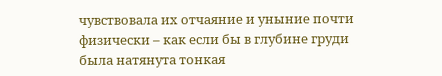чувствовала их отчаяние и уныние почти физически – как если бы в глубине груди была натянута тонкая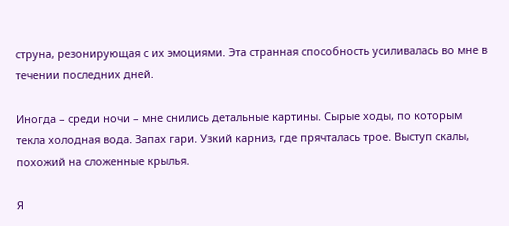струна, резонирующая с их эмоциями. Эта странная способность усиливалась во мне в течении последних дней.

Иногда – среди ночи – мне снились детальные картины. Сырые ходы, по которым текла холодная вода. Запах гари. Узкий карниз, где прячталась трое. Выступ скалы, похожий на сложенные крылья.

Я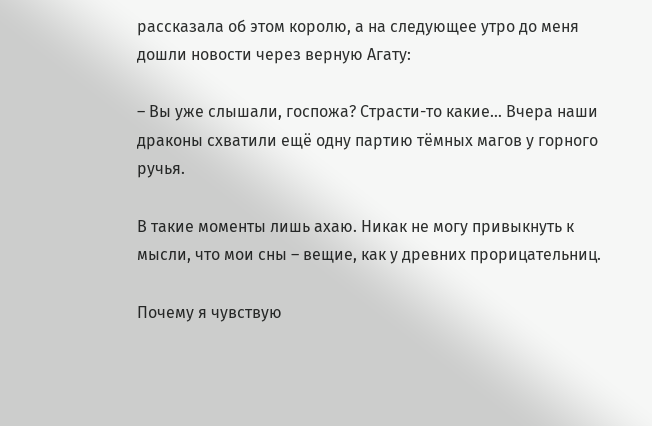рассказала об этом королю, а на следующее утро до меня дошли новости через верную Агату:

– Вы уже слышали, госпожа? Страсти-то какие… Вчера наши драконы схватили ещё одну партию тёмных магов у горного ручья.

В такие моменты лишь ахаю. Никак не могу привыкнуть к мысли, что мои сны – вещие, как у древних прорицательниц.

Почему я чувствую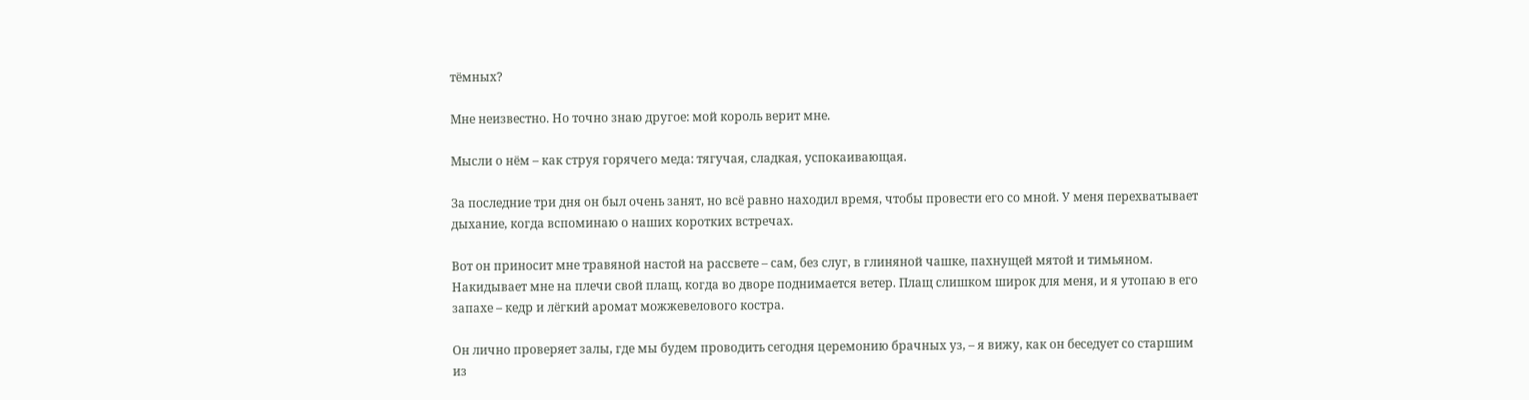тёмных?

Мне неизвестно. Но точно знаю другое: мой король верит мне.

Мысли о нём – как струя горячего меда: тягучая, сладкая, успокаивающая.

За последние три дня он был очень занят, но всё равно находил время, чтобы провести его со мной. У меня перехватывает дыхание, когда вспоминаю о наших коротких встречах.

Вот он приносит мне травяной настой на рассвете – сам, без слуг, в глиняной чашке, пахнущей мятой и тимьяном. Накидывает мне на плечи свой плащ, когда во дворе поднимается ветер. Плащ слишком широк для меня, и я утопаю в его запахе – кедр и лёгкий аромат можжевелового костра.

Он лично проверяет залы, где мы будем проводить сегодня церемонию брачных уз, – я вижу, как он беседует со старшим из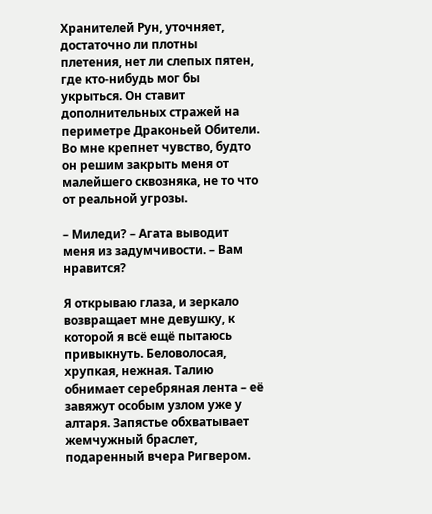Хранителей Рун, уточняет, достаточно ли плотны плетения, нет ли слепых пятен, где кто-нибудь мог бы укрыться. Он ставит дополнительных стражей на периметре Драконьей Обители. Во мне крепнет чувство, будто он решим закрыть меня от малейшего сквозняка, не то что от реальной угрозы.

– Миледи? – Агата выводит меня из задумчивости. – Вам нравится?

Я открываю глаза, и зеркало возвращает мне девушку, к которой я всё ещё пытаюсь привыкнуть. Беловолосая, хрупкая, нежная. Талию обнимает серебряная лента – её завяжут особым узлом уже у алтаря. Запястье обхватывает жемчужный браслет, подаренный вчера Ригвером.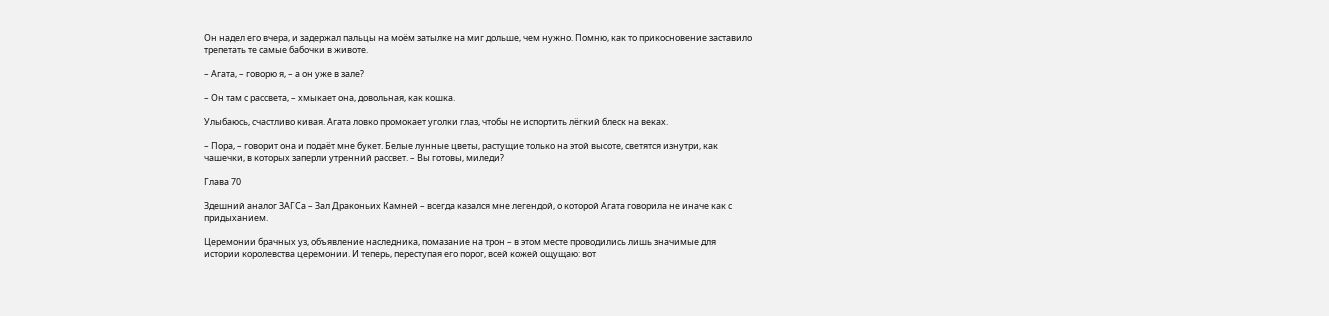Он надел его вчера, и задержал пальцы на моём затылке на миг дольше, чем нужно. Помню, как то прикосновение заставило трепетать те самые бабочки в животе.

– Агата, – говорю я, – а он уже в зале?

– Он там с рассвета, – хмыкает она, довольная, как кошка.

Улыбаюсь, счастливо кивая. Агата ловко промокает уголки глаз, чтобы не испортить лёгкий блеск на веках.

– Пора, – говорит она и подаёт мне букет. Белые лунные цветы, растущие только на этой высоте, светятся изнутри, как чашечки, в которых заперли утренний рассвет. – Вы готовы, миледи?

Глава 70

Здешний аналог ЗАГСа – Зал Драконьих Камней – всегда казался мне легендой, о которой Агата говорила не иначе как с придыханием.

Церемонии брачных уз, объявление наследника, помазание на трон – в этом месте проводились лишь значимые для истории королевства церемонии. И теперь, переступая его порог, всей кожей ощущаю: вот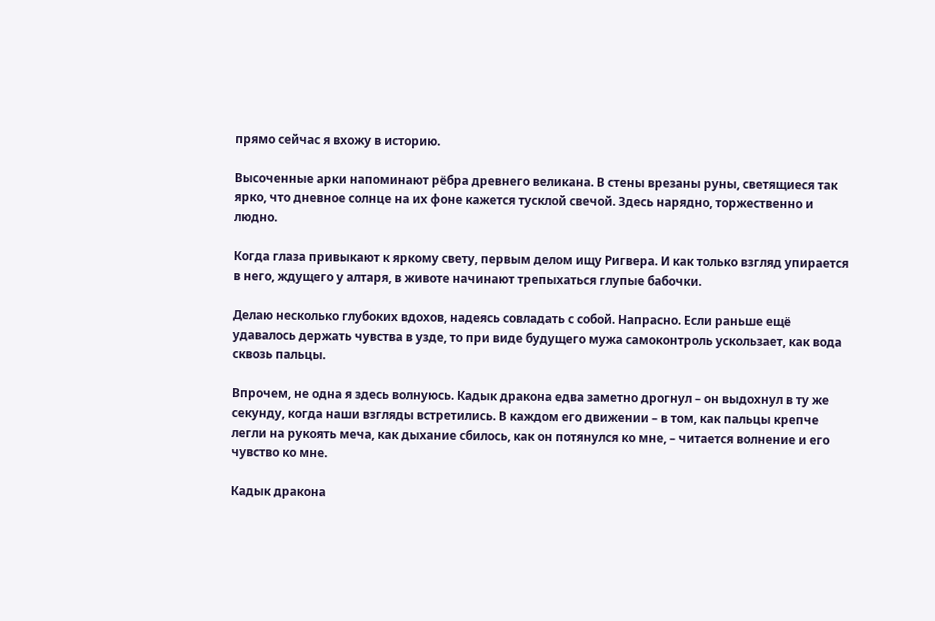прямо сейчас я вхожу в историю.

Высоченные арки напоминают рёбра древнего великана. В стены врезаны руны, светящиеся так ярко, что дневное солнце на их фоне кажется тусклой свечой. Здесь нарядно, торжественно и людно.

Когда глаза привыкают к яркому свету, первым делом ищу Ригвера. И как только взгляд упирается в него, ждущего у алтаря, в животе начинают трепыхаться глупые бабочки.

Делаю несколько глубоких вдохов, надеясь совладать с собой. Напрасно. Если раньше ещё удавалось держать чувства в узде, то при виде будущего мужа самоконтроль ускользает, как вода сквозь пальцы.

Впрочем, не одна я здесь волнуюсь. Кадык дракона едва заметно дрогнул – он выдохнул в ту же секунду, когда наши взгляды встретились. В каждом его движении – в том, как пальцы крепче легли на рукоять меча, как дыхание сбилось, как он потянулся ко мне, – читается волнение и его чувство ко мне.

Кадык дракона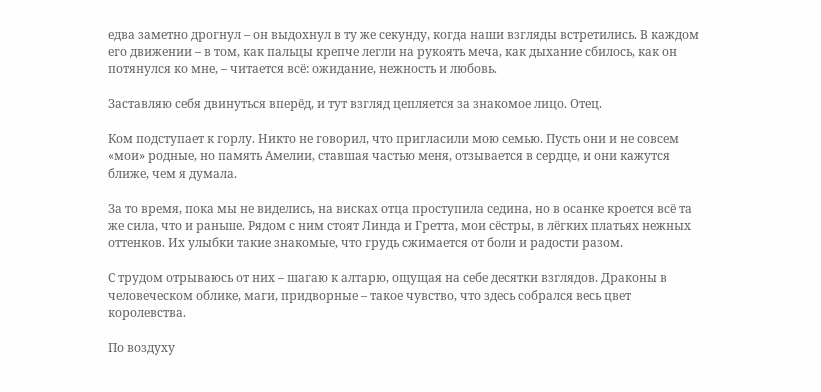едва заметно дрогнул – он выдохнул в ту же секунду, когда наши взгляды встретились. В каждом его движении – в том, как пальцы крепче легли на рукоять меча, как дыхание сбилось, как он потянулся ко мне, – читается всё: ожидание, нежность и любовь.

Заставляю себя двинуться вперёд, и тут взгляд цепляется за знакомое лицо. Отец.

Ком подступает к горлу. Никто не говорил, что пригласили мою семью. Пусть они и не совсем «мои» родные, но память Амелии, ставшая частью меня, отзывается в сердце, и они кажутся ближе, чем я думала.

За то время, пока мы не виделись, на висках отца проступила седина, но в осанке кроется всё та же сила, что и раньше. Рядом с ним стоят Линда и Гретта, мои сёстры, в лёгких платьях нежных оттенков. Их улыбки такие знакомые, что грудь сжимается от боли и радости разом.

С трудом отрываюсь от них – шагаю к алтарю, ощущая на себе десятки взглядов. Драконы в человеческом облике, маги, придворные – такое чувство, что здесь собрался весь цвет королевства.

По воздуху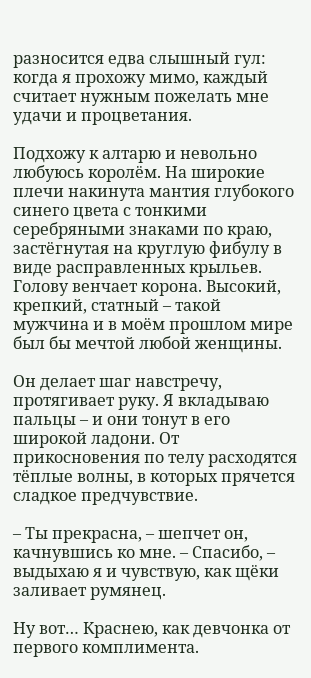разносится едва слышный гул: когда я прохожу мимо, каждый считает нужным пожелать мне удачи и процветания.

Подхожу к алтарю и невольно любуюсь королём. На широкие плечи накинута мантия глубокого синего цвета с тонкими серебряными знаками по краю, застёгнутая на круглую фибулу в виде расправленных крыльев. Голову венчает корона. Высокий, крепкий, статный – такой мужчина и в моём прошлом мире был бы мечтой любой женщины.

Он делает шаг навстречу, протягивает руку. Я вкладываю пальцы – и они тонут в его широкой ладони. От прикосновения по телу расходятся тёплые волны, в которых прячется сладкое предчувствие.

– Ты прекрасна, – шепчет он, качнувшись ко мне. – Спасибо, – выдыхаю я и чувствую, как щёки заливает румянец.

Ну вот… Краснею, как девчонка от первого комплимента.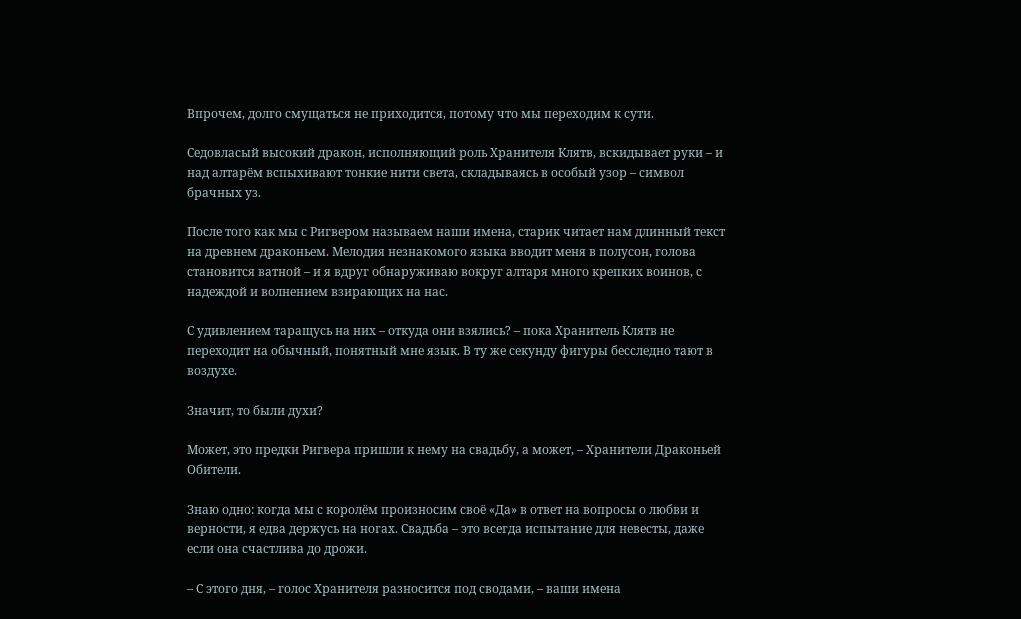Впрочем, долго смущаться не приходится, потому что мы переходим к сути.

Седовласый высокий дракон, исполняющий роль Хранителя Клятв, вскидывает руки – и над алтарём вспыхивают тонкие нити света, складываясь в особый узор – символ брачных уз.

После того как мы с Ригвером называем наши имена, старик читает нам длинный текст на древнем драконьем. Мелодия незнакомого языка вводит меня в полусон, голова становится ватной – и я вдруг обнаруживаю вокруг алтаря много крепких воинов, с надеждой и волнением взирающих на нас.

С удивлением таращусь на них – откуда они взялись? – пока Хранитель Клятв не переходит на обычный, понятный мне язык. В ту же секунду фигуры бесследно тают в воздухе.

Значит, то были духи?

Может, это предки Ригвера пришли к нему на свадьбу, а может, – Хранители Драконьей Обители.

Знаю одно: когда мы с королём произносим своё «Да» в ответ на вопросы о любви и верности, я едва держусь на ногах. Свадьба – это всегда испытание для невесты, даже если она счастлива до дрожи.

– С этого дня, – голос Хранителя разносится под сводами, – ваши имена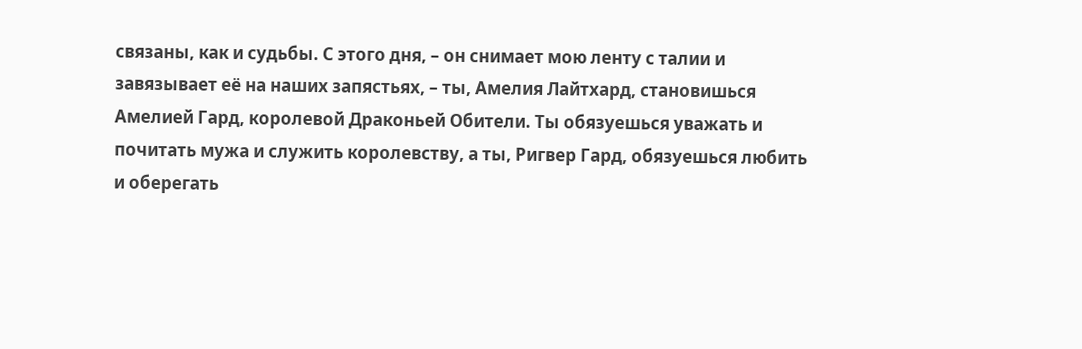связаны, как и судьбы. С этого дня, – он снимает мою ленту с талии и завязывает её на наших запястьях, – ты, Амелия Лайтхард, становишься Амелией Гард, королевой Драконьей Обители. Ты обязуешься уважать и почитать мужа и служить королевству, а ты, Ригвер Гард, обязуешься любить и оберегать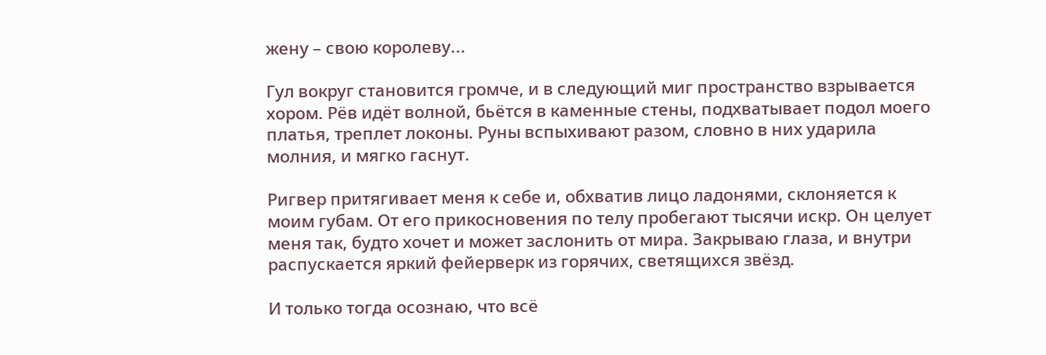жену – свою королеву...

Гул вокруг становится громче, и в следующий миг пространство взрывается хором. Рёв идёт волной, бьётся в каменные стены, подхватывает подол моего платья, треплет локоны. Руны вспыхивают разом, словно в них ударила молния, и мягко гаснут.

Ригвер притягивает меня к себе и, обхватив лицо ладонями, склоняется к моим губам. От его прикосновения по телу пробегают тысячи искр. Он целует меня так, будто хочет и может заслонить от мира. Закрываю глаза, и внутри распускается яркий фейерверк из горячих, светящихся звёзд.

И только тогда осознаю, что всё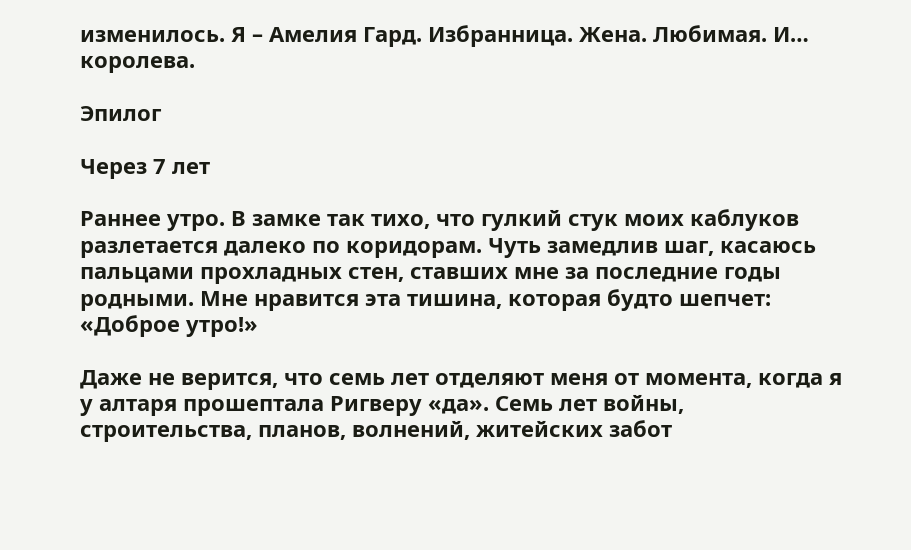изменилось. Я – Амелия Гард. Избранница. Жена. Любимая. И… королева.

Эпилог

Через 7 лет

Раннее утро. В замке так тихо, что гулкий стук моих каблуков разлетается далеко по коридорам. Чуть замедлив шаг, касаюсь пальцами прохладных стен, ставших мне за последние годы родными. Мне нравится эта тишина, которая будто шепчет: «Доброе утро!»

Даже не верится, что семь лет отделяют меня от момента, когда я у алтаря прошептала Ригверу «да». Семь лет войны, строительства, планов, волнений, житейских забот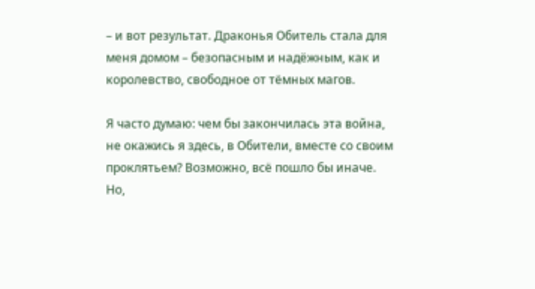– и вот результат. Драконья Обитель стала для меня домом – безопасным и надёжным, как и королевство, свободное от тёмных магов.

Я часто думаю: чем бы закончилась эта война, не окажись я здесь, в Обители, вместе со своим проклятьем? Возможно, всё пошло бы иначе. Но,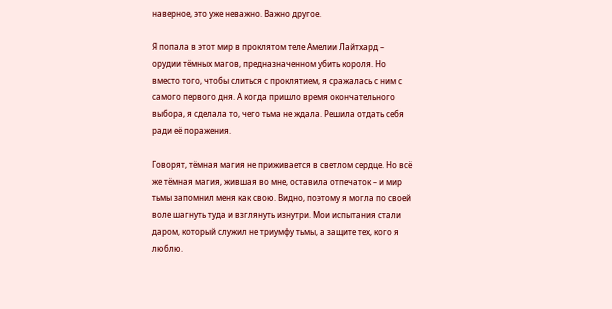наверное, это уже неважно. Важно другое.

Я попала в этот мир в проклятом теле Амелии Лайтхард – орудии тёмных магов, предназначенном убить короля. Но вместо того, чтобы слиться с проклятием, я сражалась с ним с самого первого дня. А когда пришло время окончательного выбора, я сделала то, чего тьма не ждала. Решила отдать себя ради её поражения.

Говорят, тёмная магия не приживается в светлом сердце. Но всё же тёмная магия, жившая во мне, оставила отпечаток – и мир тьмы запомнил меня как свою. Видно, поэтому я могла по своей воле шагнуть туда и взглянуть изнутри. Мои испытания стали даром, который служил не триумфу тьмы, а защите тех, кого я люблю.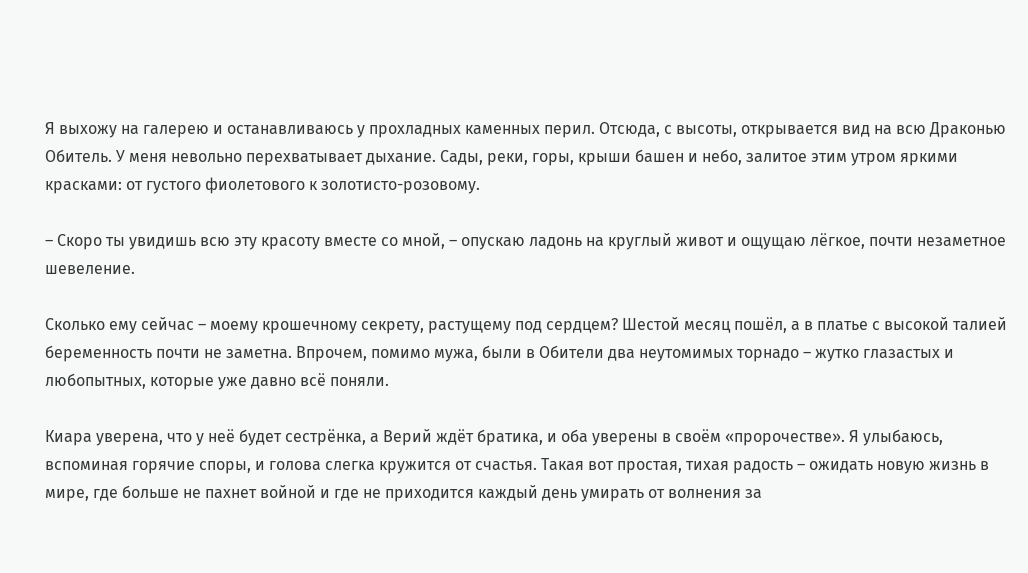Я выхожу на галерею и останавливаюсь у прохладных каменных перил. Отсюда, с высоты, открывается вид на всю Драконью Обитель. У меня невольно перехватывает дыхание. Сады, реки, горы, крыши башен и небо, залитое этим утром яркими красками: от густого фиолетового к золотисто-розовому.

– Скоро ты увидишь всю эту красоту вместе со мной, – опускаю ладонь на круглый живот и ощущаю лёгкое, почти незаметное шевеление.

Сколько ему сейчас – моему крошечному секрету, растущему под сердцем? Шестой месяц пошёл, а в платье с высокой талией беременность почти не заметна. Впрочем, помимо мужа, были в Обители два неутомимых торнадо – жутко глазастых и любопытных, которые уже давно всё поняли.

Киара уверена, что у неё будет сестрёнка, а Верий ждёт братика, и оба уверены в своём «пророчестве». Я улыбаюсь, вспоминая горячие споры, и голова слегка кружится от счастья. Такая вот простая, тихая радость – ожидать новую жизнь в мире, где больше не пахнет войной и где не приходится каждый день умирать от волнения за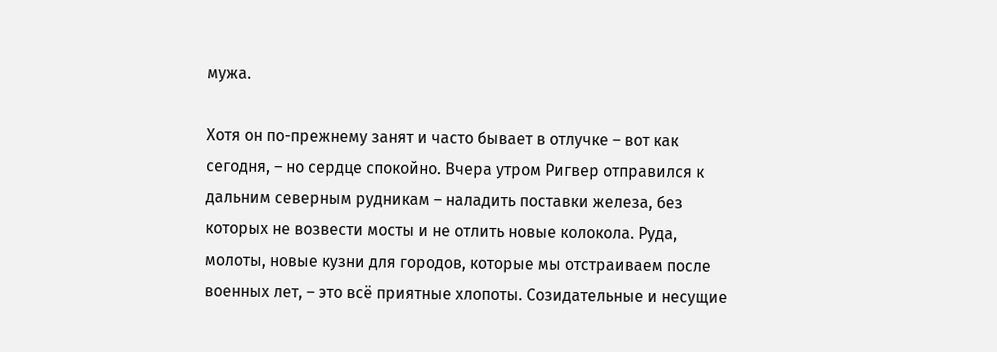мужа.

Хотя он по-прежнему занят и часто бывает в отлучке – вот как сегодня, – но сердце спокойно. Вчера утром Ригвер отправился к дальним северным рудникам – наладить поставки железа, без которых не возвести мосты и не отлить новые колокола. Руда, молоты, новые кузни для городов, которые мы отстраиваем после военных лет, – это всё приятные хлопоты. Созидательные и несущие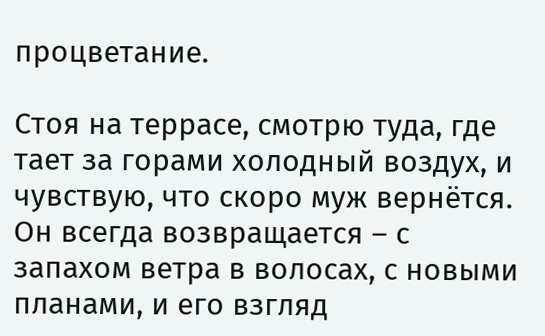процветание.

Стоя на террасе, смотрю туда, где тает за горами холодный воздух, и чувствую, что скоро муж вернётся. Он всегда возвращается – с запахом ветра в волосах, с новыми планами, и его взгляд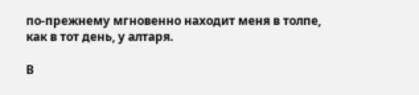по-прежнему мгновенно находит меня в толпе, как в тот день, у алтаря.

В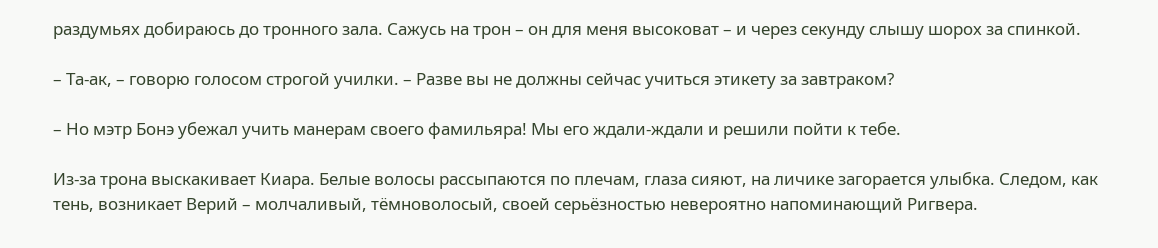раздумьях добираюсь до тронного зала. Сажусь на трон – он для меня высоковат – и через секунду слышу шорох за спинкой.

– Та-ак, – говорю голосом строгой училки. – Разве вы не должны сейчас учиться этикету за завтраком?

– Но мэтр Бонэ убежал учить манерам своего фамильяра! Мы его ждали-ждали и решили пойти к тебе.

Из-за трона выскакивает Киара. Белые волосы рассыпаются по плечам, глаза сияют, на личике загорается улыбка. Следом, как тень, возникает Верий – молчаливый, тёмноволосый, своей серьёзностью невероятно напоминающий Ригвера.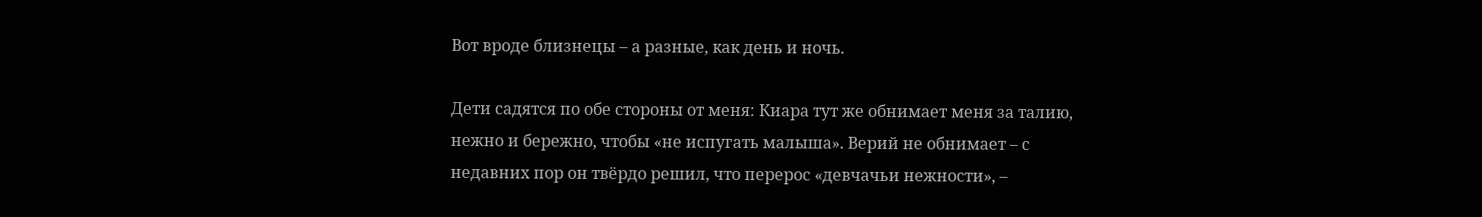Вот вроде близнецы – а разные, как день и ночь.

Дети садятся по обе стороны от меня: Киара тут же обнимает меня за талию, нежно и бережно, чтобы «не испугать малыша». Верий не обнимает – с недавних пор он твёрдо решил, что перерос «девчачьи нежности», –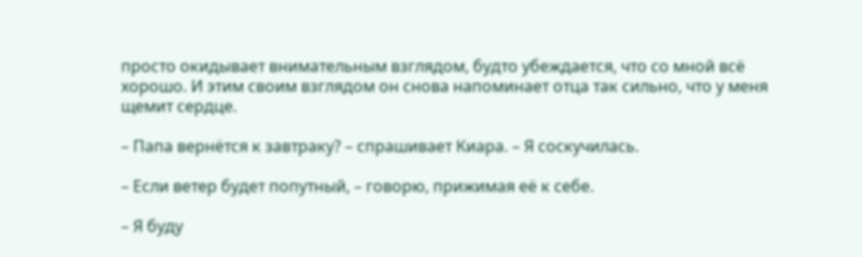просто окидывает внимательным взглядом, будто убеждается, что со мной всё хорошо. И этим своим взглядом он снова напоминает отца так сильно, что у меня щемит сердце.

– Папа вернётся к завтраку? – спрашивает Киара. – Я соскучилась.

– Если ветер будет попутный, – говорю, прижимая её к себе.

– Я буду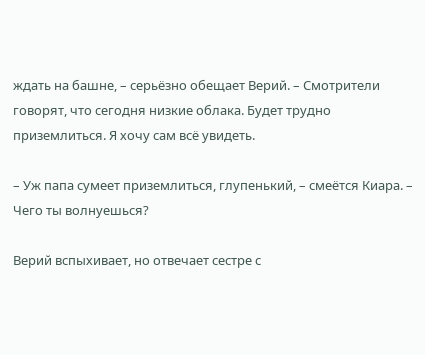ждать на башне, – серьёзно обещает Верий. – Смотрители говорят, что сегодня низкие облака. Будет трудно приземлиться. Я хочу сам всё увидеть.

– Уж папа сумеет приземлиться, глупенький, – смеётся Киара. – Чего ты волнуешься?

Верий вспыхивает, но отвечает сестре с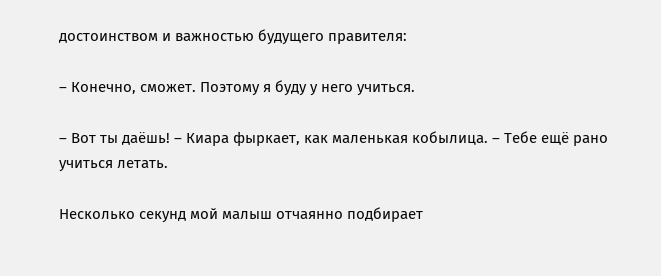достоинством и важностью будущего правителя:

– Конечно, сможет. Поэтому я буду у него учиться.

– Вот ты даёшь! – Киара фыркает, как маленькая кобылица. – Тебе ещё рано учиться летать.

Несколько секунд мой малыш отчаянно подбирает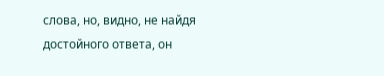слова, но, видно, не найдя достойного ответа, он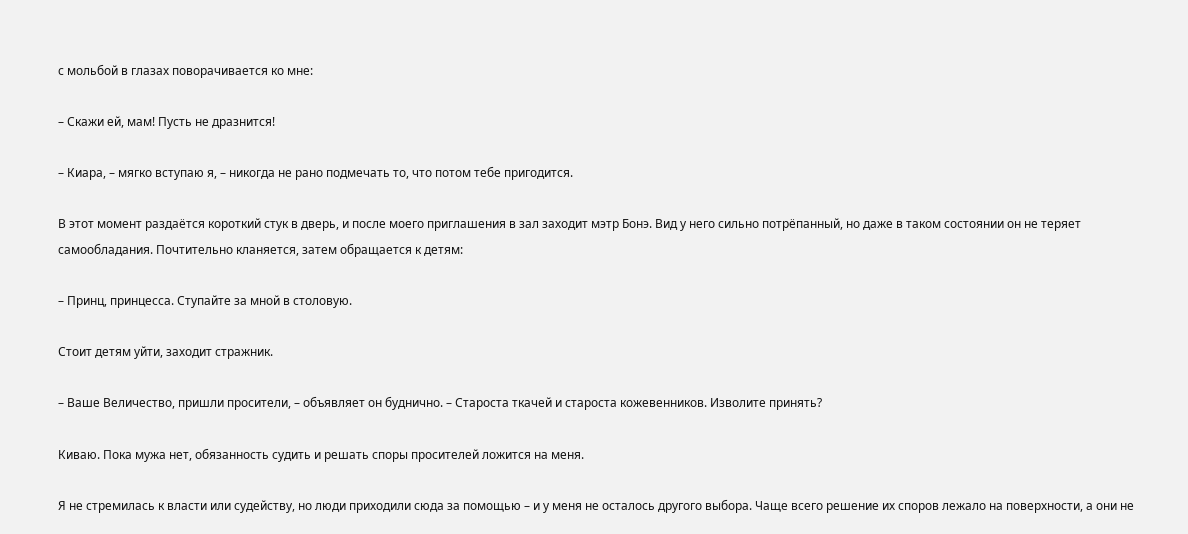с мольбой в глазах поворачивается ко мне:

– Скажи ей, мам! Пусть не дразнится!

– Киара, – мягко вступаю я, – никогда не рано подмечать то, что потом тебе пригодится.

В этот момент раздаётся короткий стук в дверь, и после моего приглашения в зал заходит мэтр Бонэ. Вид у него сильно потрёпанный, но даже в таком состоянии он не теряет самообладания. Почтительно кланяется, затем обращается к детям:

– Принц, принцесса. Ступайте за мной в столовую.

Стоит детям уйти, заходит стражник.

– Ваше Величество, пришли просители, – объявляет он буднично. – Староста ткачей и староста кожевенников. Изволите принять?

Киваю. Пока мужа нет, обязанность судить и решать споры просителей ложится на меня.

Я не стремилась к власти или судейству, но люди приходили сюда за помощью – и у меня не осталось другого выбора. Чаще всего решение их споров лежало на поверхности, а они не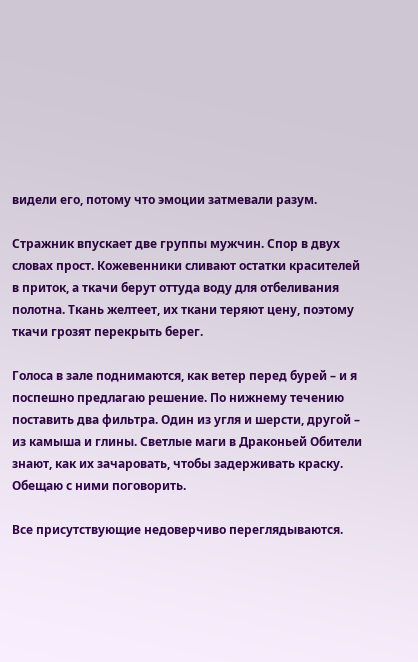видели его, потому что эмоции затмевали разум.

Стражник впускает две группы мужчин. Спор в двух словах прост. Кожевенники сливают остатки красителей в приток, а ткачи берут оттуда воду для отбеливания полотна. Ткань желтеет, их ткани теряют цену, поэтому ткачи грозят перекрыть берег.

Голоса в зале поднимаются, как ветер перед бурей – и я поспешно предлагаю решение. По нижнему течению поставить два фильтра. Один из угля и шерсти, другой – из камыша и глины. Светлые маги в Драконьей Обители знают, как их зачаровать, чтобы задерживать краску. Обещаю с ними поговорить.

Все присутствующие недоверчиво переглядываются.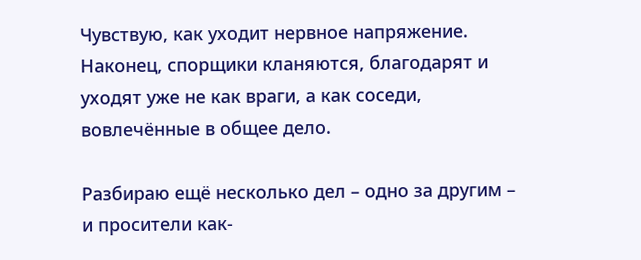Чувствую, как уходит нервное напряжение. Наконец, спорщики кланяются, благодарят и уходят уже не как враги, а как соседи, вовлечённые в общее дело.

Разбираю ещё несколько дел – одно за другим – и просители как-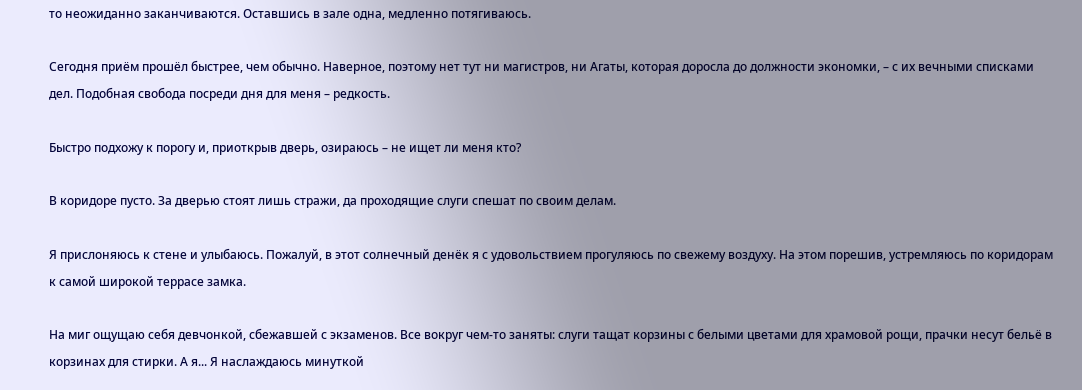то неожиданно заканчиваются. Оставшись в зале одна, медленно потягиваюсь.

Сегодня приём прошёл быстрее, чем обычно. Наверное, поэтому нет тут ни магистров, ни Агаты, которая доросла до должности экономки, – с их вечными списками дел. Подобная свобода посреди дня для меня – редкость.

Быстро подхожу к порогу и, приоткрыв дверь, озираюсь – не ищет ли меня кто?

В коридоре пусто. За дверью стоят лишь стражи, да проходящие слуги спешат по своим делам.

Я прислоняюсь к стене и улыбаюсь. Пожалуй, в этот солнечный денёк я с удовольствием прогуляюсь по свежему воздуху. На этом порешив, устремляюсь по коридорам к самой широкой террасе замка.

На миг ощущаю себя девчонкой, сбежавшей с экзаменов. Все вокруг чем-то заняты: слуги тащат корзины с белыми цветами для храмовой рощи, прачки несут бельё в корзинах для стирки. А я... Я наслаждаюсь минуткой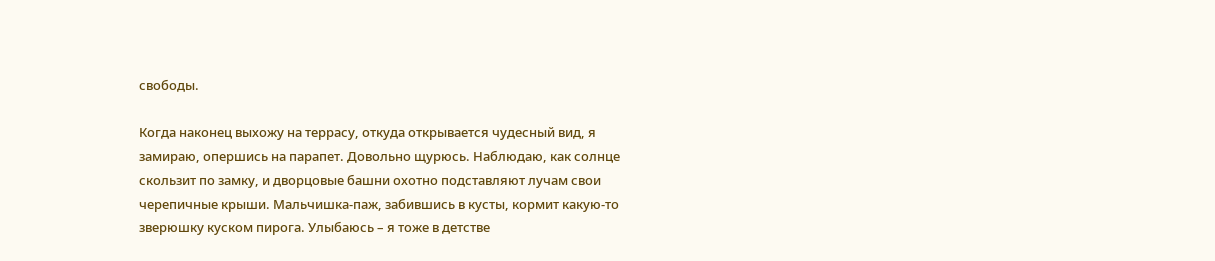свободы.

Когда наконец выхожу на террасу, откуда открывается чудесный вид, я замираю, опершись на парапет. Довольно щурюсь. Наблюдаю, как солнце скользит по замку, и дворцовые башни охотно подставляют лучам свои черепичные крыши. Мальчишка-паж, забившись в кусты, кормит какую-то зверюшку куском пирога. Улыбаюсь – я тоже в детстве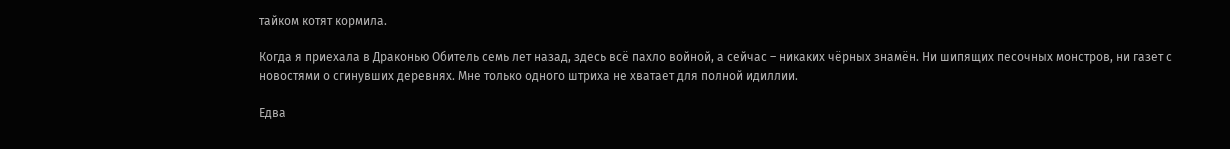тайком котят кормила.

Когда я приехала в Драконью Обитель семь лет назад, здесь всё пахло войной, а сейчас – никаких чёрных знамён. Ни шипящих песочных монстров, ни газет с новостями о сгинувших деревнях. Мне только одного штриха не хватает для полной идиллии.

Едва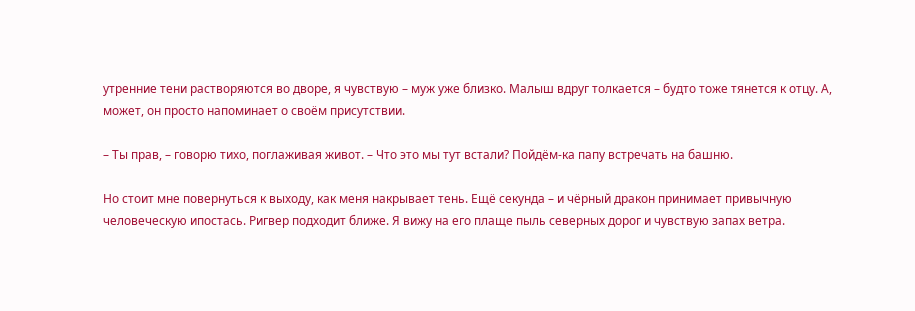утренние тени растворяются во дворе, я чувствую – муж уже близко. Малыш вдруг толкается – будто тоже тянется к отцу. А, может, он просто напоминает о своём присутствии.

– Ты прав, – говорю тихо, поглаживая живот. – Что это мы тут встали? Пойдём-ка папу встречать на башню.

Но стоит мне повернуться к выходу, как меня накрывает тень. Ещё секунда – и чёрный дракон принимает привычную человеческую ипостась. Ригвер подходит ближе. Я вижу на его плаще пыль северных дорог и чувствую запах ветра.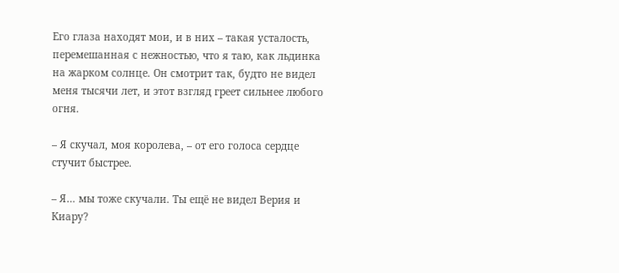Его глаза находят мои, и в них – такая усталость, перемешанная с нежностью, что я таю, как льдинка на жарком солнце. Он смотрит так, будто не видел меня тысячи лет, и этот взгляд греет сильнее любого огня.

– Я скучал, моя королева, – от его голоса сердце стучит быстрее.

– Я… мы тоже скучали. Ты ещё не видел Верия и Киару?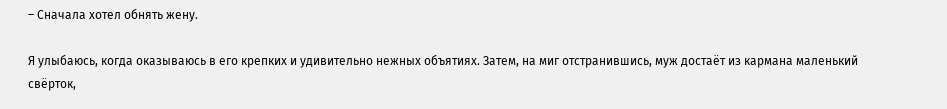– Сначала хотел обнять жену.

Я улыбаюсь, когда оказываюсь в его крепких и удивительно нежных объятиях. Затем, на миг отстранившись, муж достаёт из кармана маленький свёрток,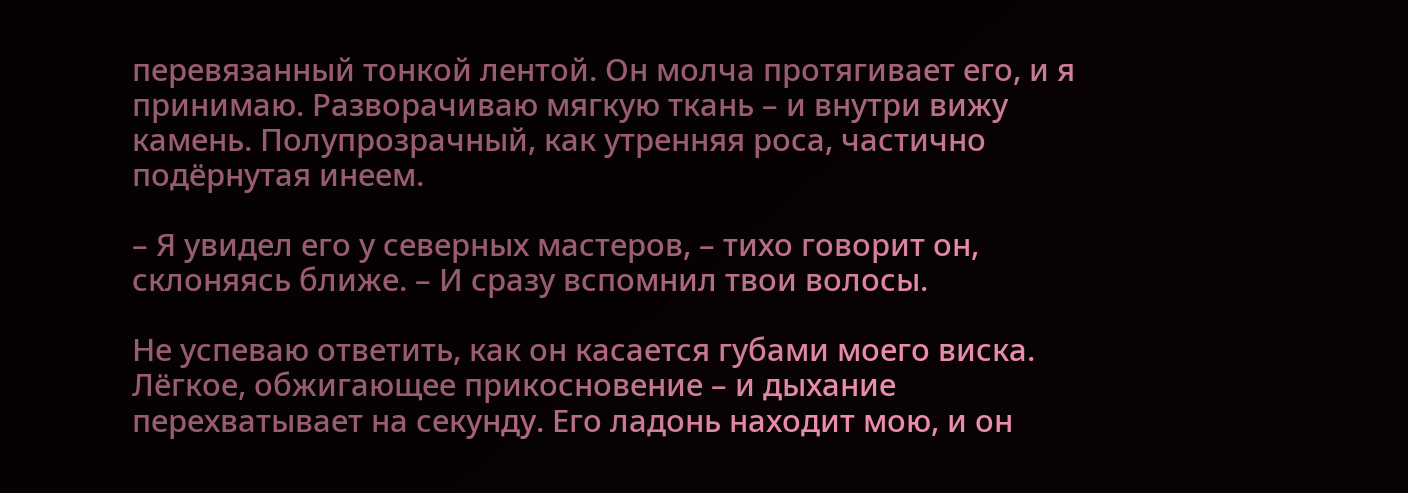перевязанный тонкой лентой. Он молча протягивает его, и я принимаю. Разворачиваю мягкую ткань – и внутри вижу камень. Полупрозрачный, как утренняя роса, частично подёрнутая инеем.

– Я увидел его у северных мастеров, – тихо говорит он, склоняясь ближе. – И сразу вспомнил твои волосы.

Не успеваю ответить, как он касается губами моего виска. Лёгкое, обжигающее прикосновение – и дыхание перехватывает на секунду. Его ладонь находит мою, и он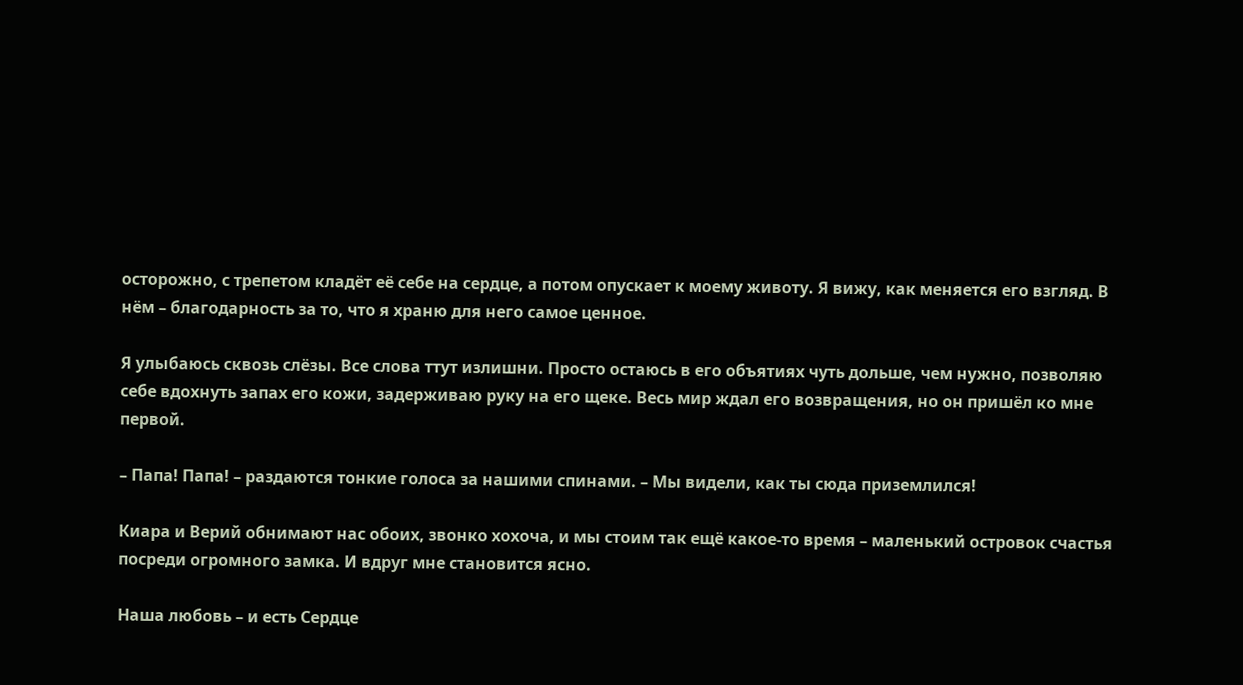осторожно, с трепетом кладёт её себе на сердце, а потом опускает к моему животу. Я вижу, как меняется его взгляд. В нём – благодарность за то, что я храню для него самое ценное.

Я улыбаюсь сквозь слёзы. Все слова ттут излишни. Просто остаюсь в его объятиях чуть дольше, чем нужно, позволяю себе вдохнуть запах его кожи, задерживаю руку на его щеке. Весь мир ждал его возвращения, но он пришёл ко мне первой.

– Папа! Папа! – раздаются тонкие голоса за нашими спинами. – Мы видели, как ты сюда приземлился!

Киара и Верий обнимают нас обоих, звонко хохоча, и мы стоим так ещё какое-то время – маленький островок счастья посреди огромного замка. И вдруг мне становится ясно.

Наша любовь – и есть Сердце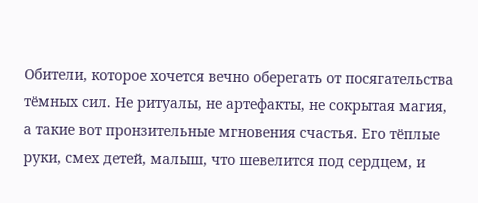Обители, которое хочется вечно оберегать от посягательства тёмных сил. Не ритуалы, не артефакты, не сокрытая магия, а такие вот пронзительные мгновения счастья. Его тёплые руки, смех детей, малыш, что шевелится под сердцем, и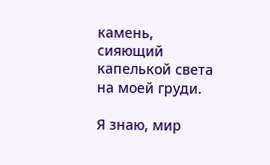камень, сияющий капелькой света на моей груди.

Я знаю, мир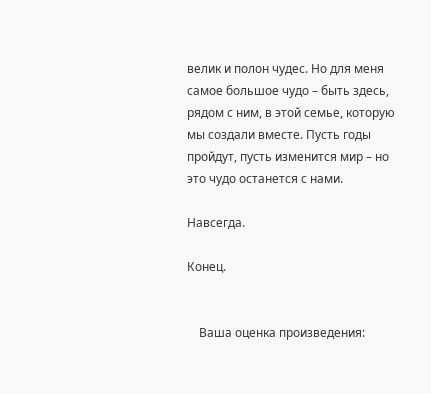велик и полон чудес. Но для меня самое большое чудо – быть здесь, рядом с ним, в этой семье, которую мы создали вместе. Пусть годы пройдут, пусть изменится мир – но это чудо останется с нами.

Навсегда.

Конец.


    Ваша оценка произведения: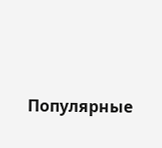Популярные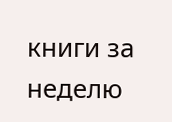книги за неделю